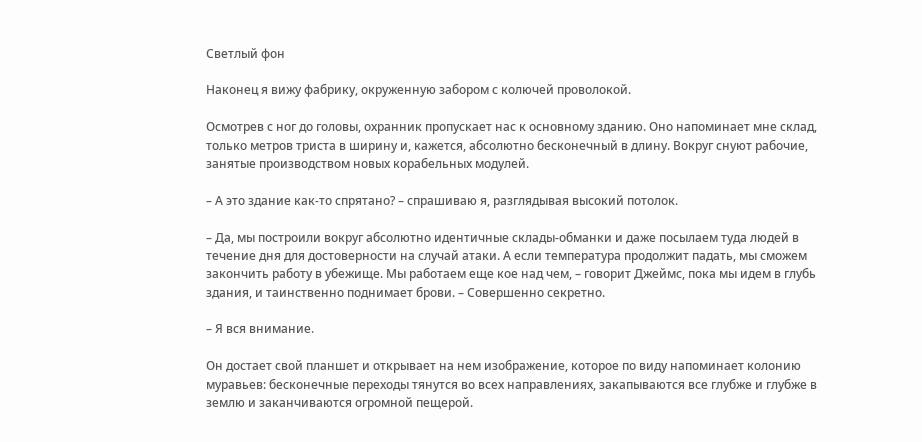Светлый фон

Наконец я вижу фабрику, окруженную забором с колючей проволокой.

Осмотрев с ног до головы, охранник пропускает нас к основному зданию. Оно напоминает мне склад, только метров триста в ширину и, кажется, абсолютно бесконечный в длину. Вокруг снуют рабочие, занятые производством новых корабельных модулей.

– А это здание как-то спрятано? – спрашиваю я, разглядывая высокий потолок.

– Да, мы построили вокруг абсолютно идентичные склады-обманки и даже посылаем туда людей в течение дня для достоверности на случай атаки. А если температура продолжит падать, мы сможем закончить работу в убежище. Мы работаем еще кое над чем, – говорит Джеймс, пока мы идем в глубь здания, и таинственно поднимает брови. – Совершенно секретно.

– Я вся внимание.

Он достает свой планшет и открывает на нем изображение, которое по виду напоминает колонию муравьев: бесконечные переходы тянутся во всех направлениях, закапываются все глубже и глубже в землю и заканчиваются огромной пещерой.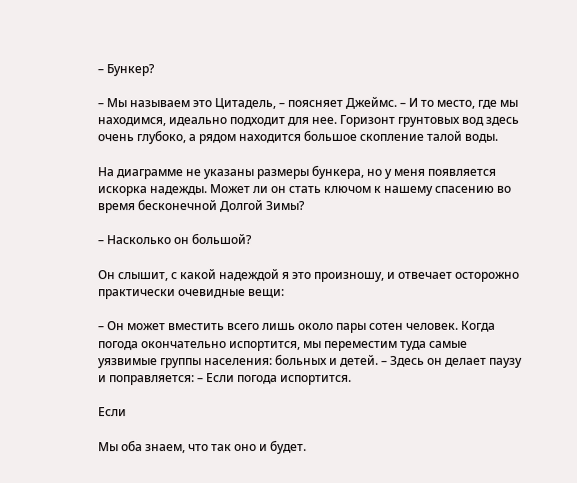– Бункер?

– Мы называем это Цитадель, – поясняет Джеймс. – И то место, где мы находимся, идеально подходит для нее. Горизонт грунтовых вод здесь очень глубоко, а рядом находится большое скопление талой воды.

На диаграмме не указаны размеры бункера, но у меня появляется искорка надежды. Может ли он стать ключом к нашему спасению во время бесконечной Долгой Зимы?

– Насколько он большой?

Он слышит, с какой надеждой я это произношу, и отвечает осторожно практически очевидные вещи:

– Он может вместить всего лишь около пары сотен человек. Когда погода окончательно испортится, мы переместим туда самые уязвимые группы населения: больных и детей. – Здесь он делает паузу и поправляется: – Если погода испортится.

Если

Мы оба знаем, что так оно и будет.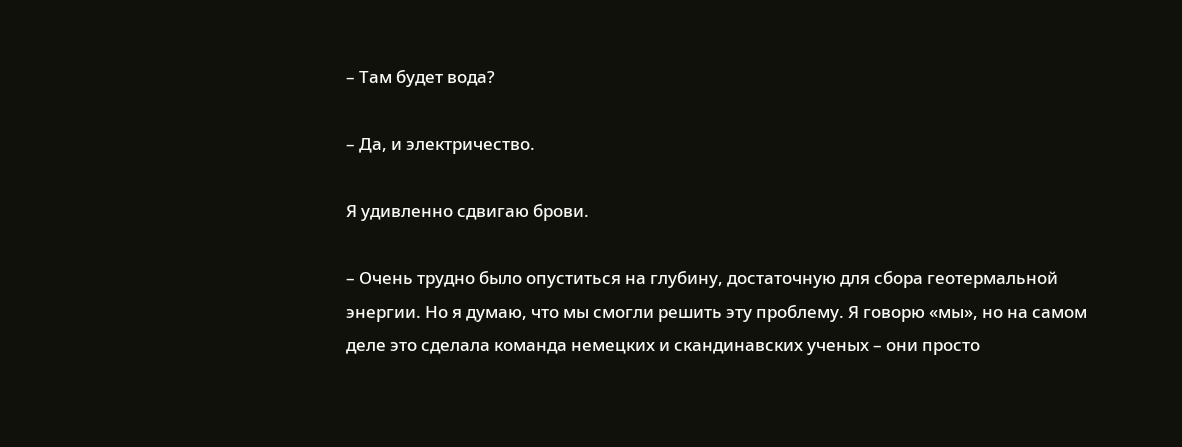– Там будет вода?

– Да, и электричество.

Я удивленно сдвигаю брови.

– Очень трудно было опуститься на глубину, достаточную для сбора геотермальной энергии. Но я думаю, что мы смогли решить эту проблему. Я говорю «мы», но на самом деле это сделала команда немецких и скандинавских ученых – они просто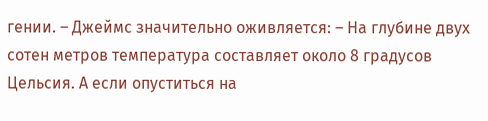гении. – Джеймс значительно оживляется: – На глубине двух сотен метров температура составляет около 8 градусов Цельсия. А если опуститься на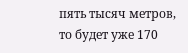пять тысяч метров, то будет уже 170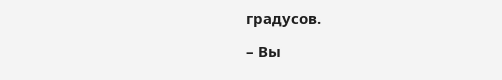градусов.

– Вы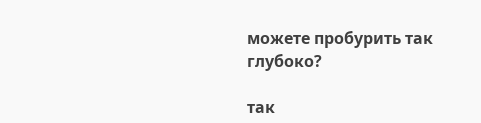можете пробурить так глубоко?

так